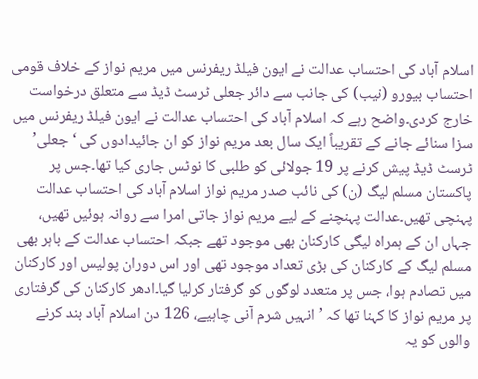اسلام آباد کی احتساب عدالت نے ایون فیلڈ ریفرنس میں مریم نواز کے خلاف قومی احتساب بیورو (نیب) کی جانب سے دائر جعلی ٹرسٹ ڈیڈ سے متعلق درخواست خارج کردی۔واضح رہے کہ اسلام آباد کی احتساب عدالت نے ایون فیلڈ ریفرنس میں سزا سنائے جانے کے تقریباً ایک سال بعد مریم نواز کو ان جائیدادوں کی ‘جعلی’ ٹرسٹ ڈیڈ پیش کرنے پر 19 جولائی کو طلبی کا نوٹس جاری کیا تھا۔جس پر پاکستان مسلم لیگ (ن) کی نائب صدر مریم نواز اسلام آباد کی احتساب عدالت پہنچی تھیں۔عدالت پہنچنے کے لیے مریم نواز جاتی امرا سے روانہ ہوئیں تھیں، جہاں ان کے ہمراہ لیگی کارکنان بھی موجود تھے جبکہ احتساب عدالت کے باہر بھی مسلم لیگ کے کارکنان کی بڑی تعداد موجود تھی اور اس دوران پولیس اور کارکنان میں تصادم ہوا، جس پر متعدد لوگوں کو گرفتار کرلیا گیا۔ادھر کارکنان کی گرفتاری پر مریم نواز کا کہنا تھا کہ ’انہیں شرم آنی چاہیے، 126 دن اسلام آباد بند کرنے والوں کو یہ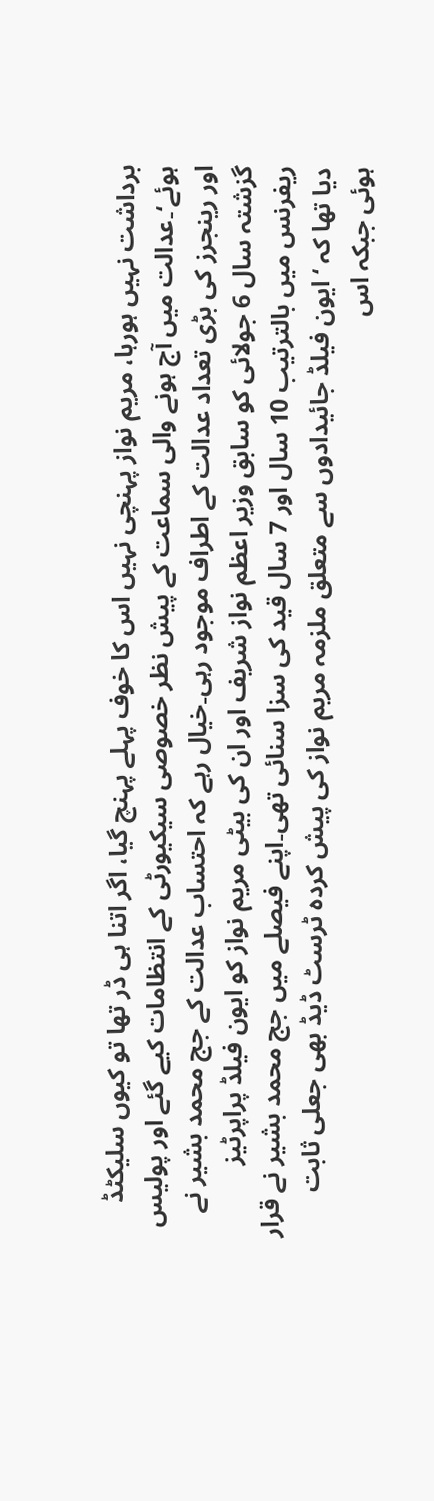برداشت نہیں ہورہا، مریم نواز پہنچی نہیں اس کا خوف پہلے پہنچ گیا، اگر اتنا ہی ڈر تھا تو کیوں سلیکٹڈ ہوئے‘۔عدالت میں آج ہونے والی سماعت کے پیش نظر خصوصی سیکیورٹی کے انتظامات کیے گئے اور پولیس اور رینجرز کی بڑی تعداد عدالت کے اطراف موجود رہی۔خیال رہے کہ احتساب عدالت کے جج محمد بشیر نے گزشتہ سال 6 جولائی کو سابق وزیر اعظم نواز شریف اور ان کی بیٹی مریم نواز کو ایون فیلڈ پراپرٹیز ریفرنس میں بالترتیب 10 سال اور 7 سال قید کی سزا سنائی تھی۔اپنے فیصلے میں جج محمد بشیر نے قرار دیا تھا کہ ‘ایون فیلڈ جائیدادوں سے متعلق ملزمہ مریم نواز کی پیش کردہ ٹرسٹ ڈیڈ بھی جعلی ثابت ہوئی جبکہ اس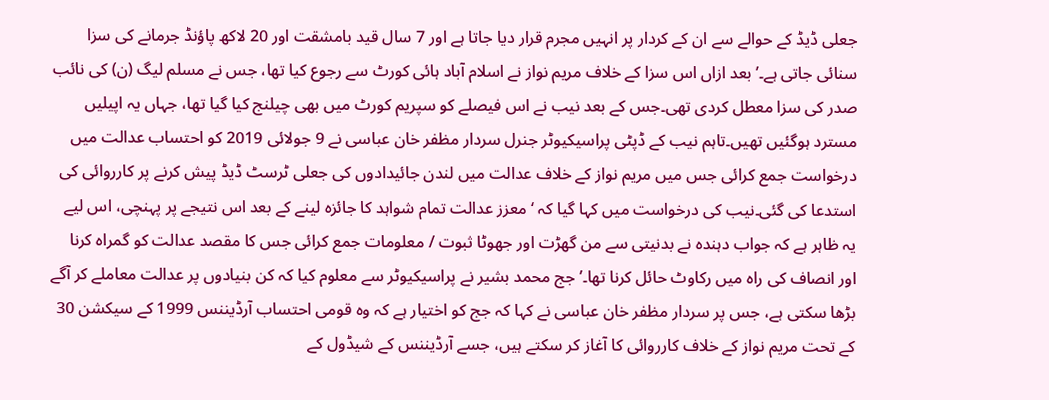جعلی ڈیڈ کے حوالے سے ان کے کردار پر انہیں مجرم قرار دیا جاتا ہے اور 7 سال قید بامشقت اور 20 لاکھ پاؤنڈ جرمانے کی سزا سنائی جاتی ہے۔’بعد ازاں اس سزا کے خلاف مریم نواز نے اسلام آباد ہائی کورٹ سے رجوع کیا تھا، جس نے مسلم لیگ (ن) کی نائب صدر کی سزا معطل کردی تھی۔جس کے بعد نیب نے اس فیصلے کو سپریم کورٹ میں بھی چیلنج کیا گیا تھا، جہاں یہ اپیلیں مسترد ہوگئیں تھیں۔تاہم نیب کے ڈپٹی پراسیکیوٹر جنرل سردار مظفر خان عباسی نے 9 جولائی 2019 کو احتساب عدالت میں درخواست جمع کرائی جس میں مریم نواز کے خلاف عدالت میں لندن جائیدادوں کی جعلی ٹرسٹ ڈیڈ پیش کرنے پر کارروائی کی استدعا کی گئی۔نیب کی درخواست میں کہا گیا کہ ‘معزز عدالت تمام شواہد کا جائزہ لینے کے بعد اس نتیجے پر پہنچی، اس لیے یہ ظاہر ہے کہ جواب دہندہ نے بدنیتی سے من گھڑت اور جھوٹا ثبوت / معلومات جمع کرائی جس کا مقصد عدالت کو گمراہ کرنا اور انصاف کی راہ میں رکاوٹ حائل کرنا تھا۔’جج محمد بشیر نے پراسیکیوٹر سے معلوم کیا کہ کن بنیادوں پر عدالت معاملے کر آگے بڑھا سکتی ہے، جس پر سردار مظفر خان عباسی نے کہا کہ جج کو اختیار ہے کہ وہ قومی احتساب آرڈیننس 1999 کے سیکشن 30 کے تحت مریم نواز کے خلاف کارروائی کا آغاز کر سکتے ہیں، جسے آرڈیننس کے شیڈول کے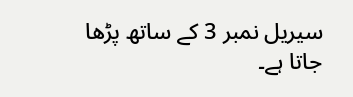سیریل نمبر 3 کے ساتھ پڑھا جاتا ہے۔